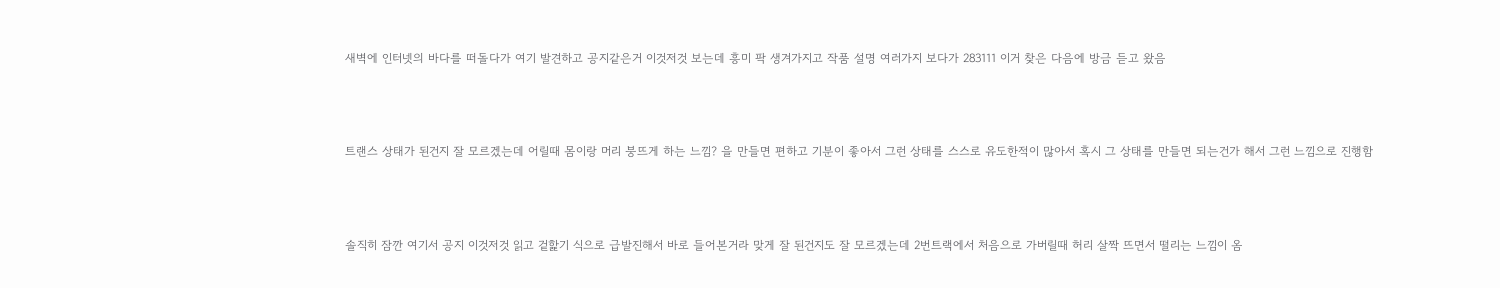새벽에 인터넷의 바다를 떠돌다가 여기 발견하고 공지같은거 이것저것 보는데 흥미 팍 생겨가지고 작품 설명 여러가지 보다가 283111 이거 찾은 다음에 방금 듣고 왔음



트랜스 상태가 된건지 잘 모르겠는데 어릴때 몸이랑 머리 붕뜨게 하는 느낌? 을 만들면 편하고 기분이 좋아서 그런 상태를 스스로 유도한적이 많아서 혹시 그 상태를 만들면 되는건가 해서 그런 느낌으로 진행함



솔직히 잠깐 여기서 공지 이것저것 읽고 겉핥기 식으로 급발진해서 바로 들어본거라 맞게 잘 된건지도 잘 모르겠는데 2번트랙에서 처음으로 가버릴때 허리 살짝 뜨면서 떨리는 느낌이 옴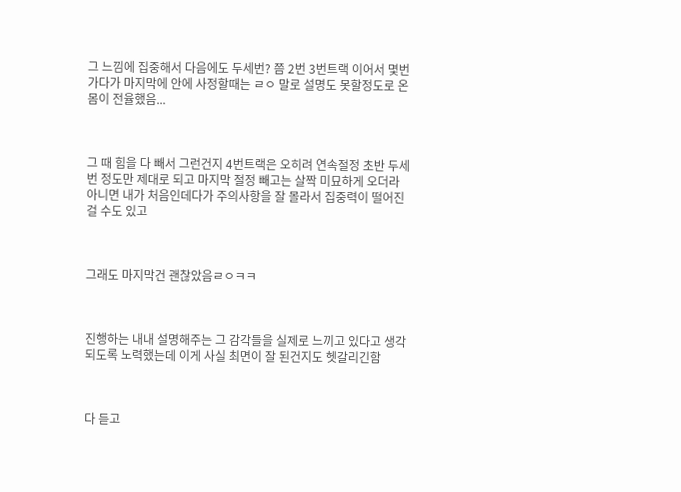그 느낌에 집중해서 다음에도 두세번? 쯤 2번 3번트랙 이어서 몇번 가다가 마지막에 안에 사정할때는 ㄹㅇ 말로 설명도 못할정도로 온몸이 전율했음...



그 때 힘을 다 빼서 그런건지 4번트랙은 오히려 연속절정 초반 두세번 정도만 제대로 되고 마지막 절정 빼고는 살짝 미묘하게 오더라 아니면 내가 처음인데다가 주의사항을 잘 몰라서 집중력이 떨어진 걸 수도 있고



그래도 마지막건 괜찮았음ㄹㅇㅋㅋ



진행하는 내내 설명해주는 그 감각들을 실제로 느끼고 있다고 생각되도록 노력했는데 이게 사실 최면이 잘 된건지도 헷갈리긴함



다 듣고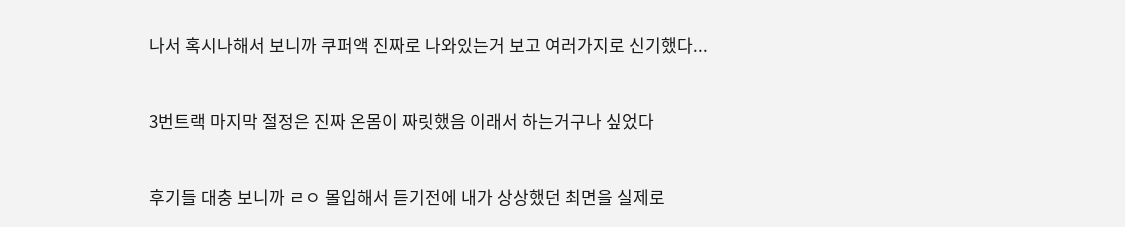나서 혹시나해서 보니까 쿠퍼액 진짜로 나와있는거 보고 여러가지로 신기했다...



3번트랙 마지막 절정은 진짜 온몸이 짜릿했음 이래서 하는거구나 싶었다



후기들 대충 보니까 ㄹㅇ 몰입해서 듣기전에 내가 상상했던 최면을 실제로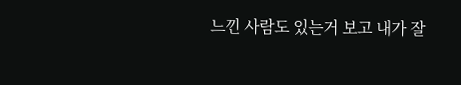느낀 사람도 있는거 보고 내가 잘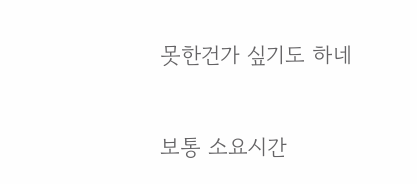못한건가 싶기도 하네


보통 소요시간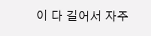이 다 길어서 자주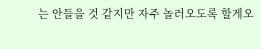는 안들을 것 같지만 자주 놀러오도록 할게오